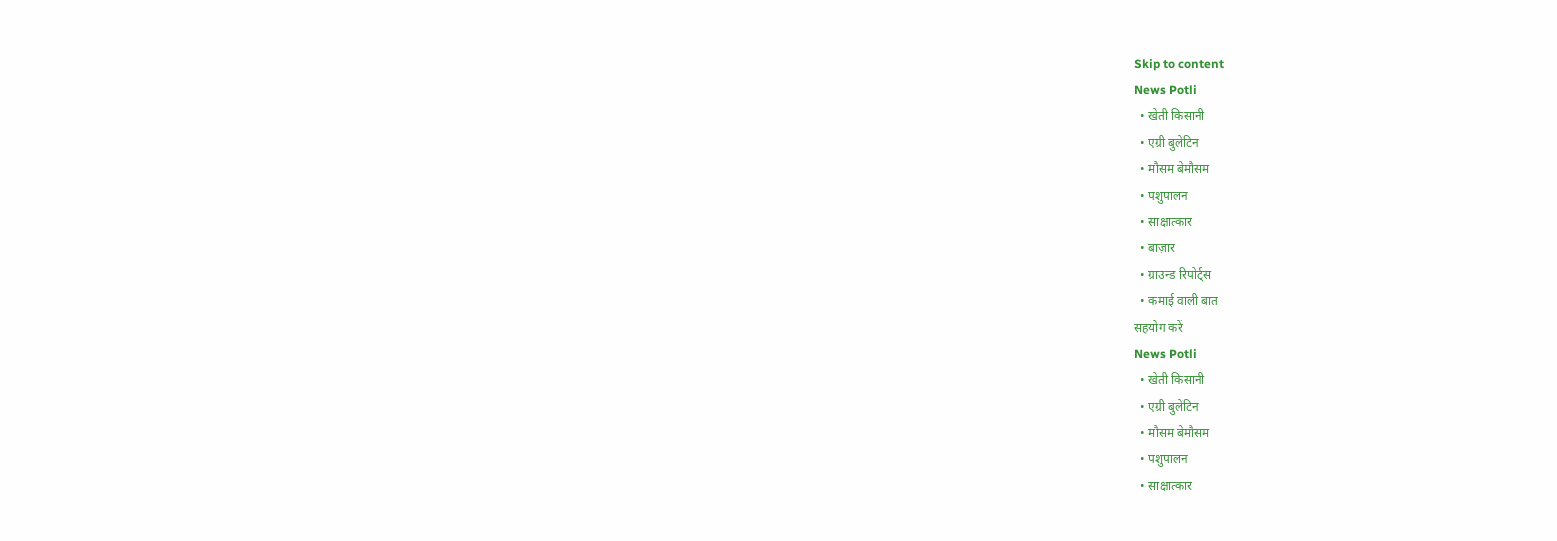Skip to content
News Potli
  • खेती किसानी
  • एग्री बुलेटिन
  • मौसम बेमौसम
  • पशुपालन
  • साक्षात्कार
  • बाज़ार
  • ग्राउन्ड रिपोर्ट्स
  • कमाई वाली बात
सहयोग करें
News Potli
  • खेती किसानी
  • एग्री बुलेटिन
  • मौसम बेमौसम
  • पशुपालन
  • साक्षात्कार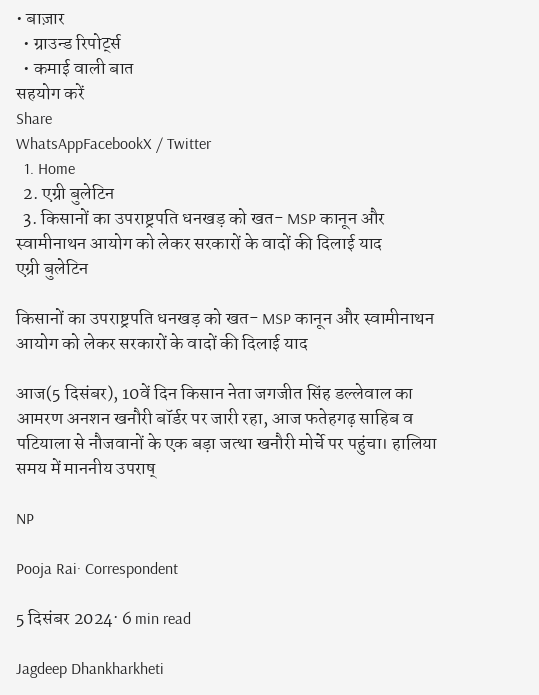• बाज़ार
  • ग्राउन्ड रिपोर्ट्स
  • कमाई वाली बात
सहयोग करें
Share
WhatsAppFacebookX / Twitter
  1. Home
  2. एग्री बुलेटिन
  3. किसानों का उपराष्ट्रपति धनखड़ को खत- MSP कानून और स्वामीनाथन आयोग को लेकर सरकारों के वादों की दिलाई याद
एग्री बुलेटिन

किसानों का उपराष्ट्रपति धनखड़ को खत- MSP कानून और स्वामीनाथन आयोग को लेकर सरकारों के वादों की दिलाई याद

आज(5 दिसंबर), 10वें दिन किसान नेता जगजीत सिंह डल्लेवाल का आमरण अनशन खनौरी बॉर्डर पर जारी रहा, आज फतेहगढ़ साहिब व पटियाला से नौजवानों के एक बड़ा जत्था खनौरी मोर्चे पर पहुंचा। हालिया समय में माननीय उपराष्

NP

Pooja Rai· Correspondent

5 दिसंबर 2024· 6 min read

Jagdeep Dhankharkheti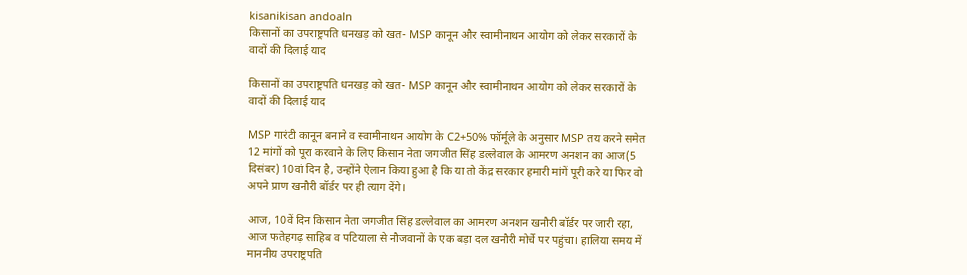kisanikisan andoaln
किसानों का उपराष्ट्रपति धनखड़ को खत- MSP कानून और स्वामीनाथन आयोग को लेकर सरकारों के वादों की दिलाई याद

किसानों का उपराष्ट्रपति धनखड़ को खत- MSP कानून और स्वामीनाथन आयोग को लेकर सरकारों के वादों की दिलाई याद

MSP गारंटी कानून बनाने व स्वामीनाथन आयोग के C2+50% फॉर्मूले के अनुसार MSP तय करने समेत 12 मांगों को पूरा करवाने के लिए किसान नेता जगजीत सिंह डल्लेवाल के आमरण अनशन का आज(5 दिसंबर) 10वां दिन है, उन्होंने ऐलान किया हुआ है कि या तो केंद्र सरकार हमारी मांगें पूरी करे या फिर वो अपने प्राण खनौरी बॉर्डर पर ही त्याग देंगे।

आज, 10वें दिन किसान नेता जगजीत सिंह डल्लेवाल का आमरण अनशन खनौरी बॉर्डर पर जारी रहा, आज फतेहगढ़ साहिब व पटियाला से नौजवानों के एक बड़ा दल खनौरी मोर्चे पर पहुंचा। हालिया समय में माननीय उपराष्ट्रपति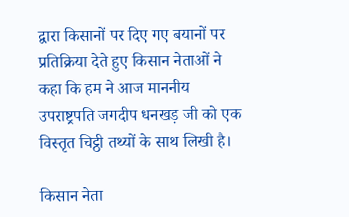द्वारा किसानों पर दिए गए बयानों पर प्रतिक्रिया देते हुए किसान नेताओं ने कहा कि हम ने आज माननीय उपराष्ट्रपति जगदीप धनखड़ जी को एक विस्तृत चिट्ठी तथ्यों के साथ लिखी है।

किसान नेता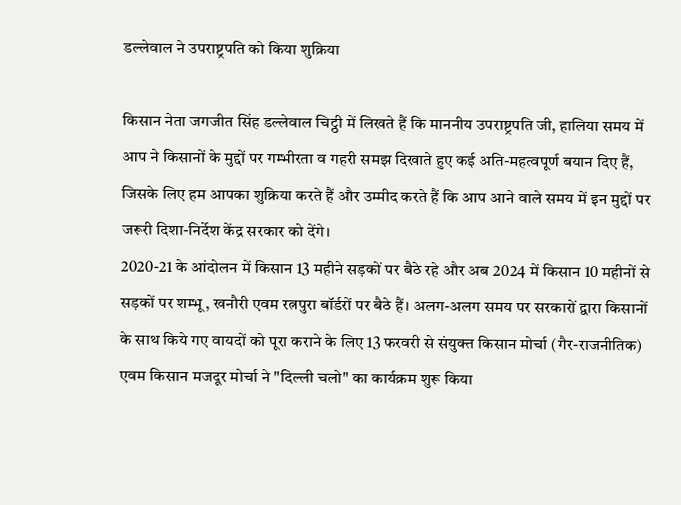डल्लेवाल ने उपराष्ट्रपति को किया शुक्रिया

किसान नेता जगजीत सिंह डल्लेवाल चिट्ठी में लिखते हैं कि माननीय उपराष्ट्रपति जी, हालिया समय में आप ने किसानों के मुद्दों पर गम्भीरता व गहरी समझ दिखाते हुए कई अति-महत्वपूर्ण बयान दिए हैं, जिसके लिए हम आपका शुक्रिया करते हैं और उम्मीद करते हैं कि आप आने वाले समय में इन मुद्दों पर जरूरी दिशा-निर्देश केंद्र सरकार को देंगे।
2020-21 के आंदोलन में किसान 13 महीने सड़कों पर बैठे रहे और अब 2024 में किसान 10 महीनों से सड़कों पर शम्भू, खनौरी एवम रत्नपुरा बॉर्डरों पर बैठे हैं। अलग-अलग समय पर सरकारों द्वारा किसानों के साथ किये गए वायदों को पूरा कराने के लिए 13 फरवरी से संयुक्त किसान मोर्चा (गैर-राजनीतिक) एवम किसान मजदूर मोर्चा ने "दिल्ली चलो" का कार्यक्रम शुरू किया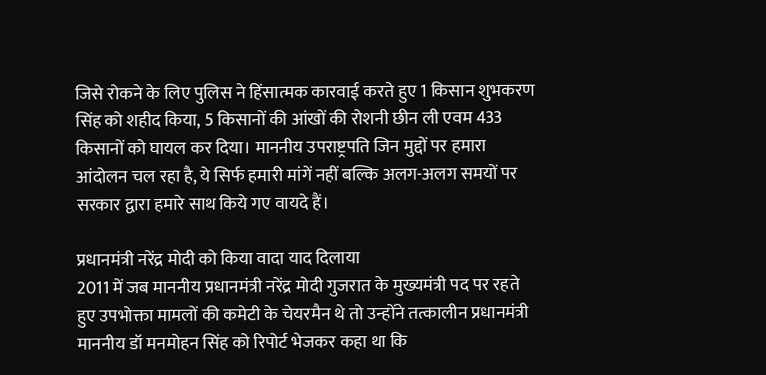जिसे रोकने के लिए पुलिस ने हिंसात्मक कारवाई करते हुए 1 किसान शुभकरण सिंह को शहीद किया, 5 किसानों की आंखों की रोशनी छीन ली एवम 433 किसानों को घायल कर दिया। माननीय उपराष्ट्रपति जिन मुद्दों पर हमारा आंदोलन चल रहा है, ये सिर्फ हमारी मांगें नहीं बल्कि अलग-अलग समयों पर सरकार द्वारा हमारे साथ किये गए वायदे हैं।

प्रधानमंत्री नरेंद्र मोदी को किया वादा याद दिलाया
2011 में जब माननीय प्रधानमंत्री नरेंद्र मोदी गुजरात के मुख्यमंत्री पद पर रहते हुए उपभोक्ता मामलों की कमेटी के चेयरमैन थे तो उन्होंने तत्कालीन प्रधानमंत्री माननीय डॉ मनमोहन सिंह को रिपोर्ट भेजकर कहा था कि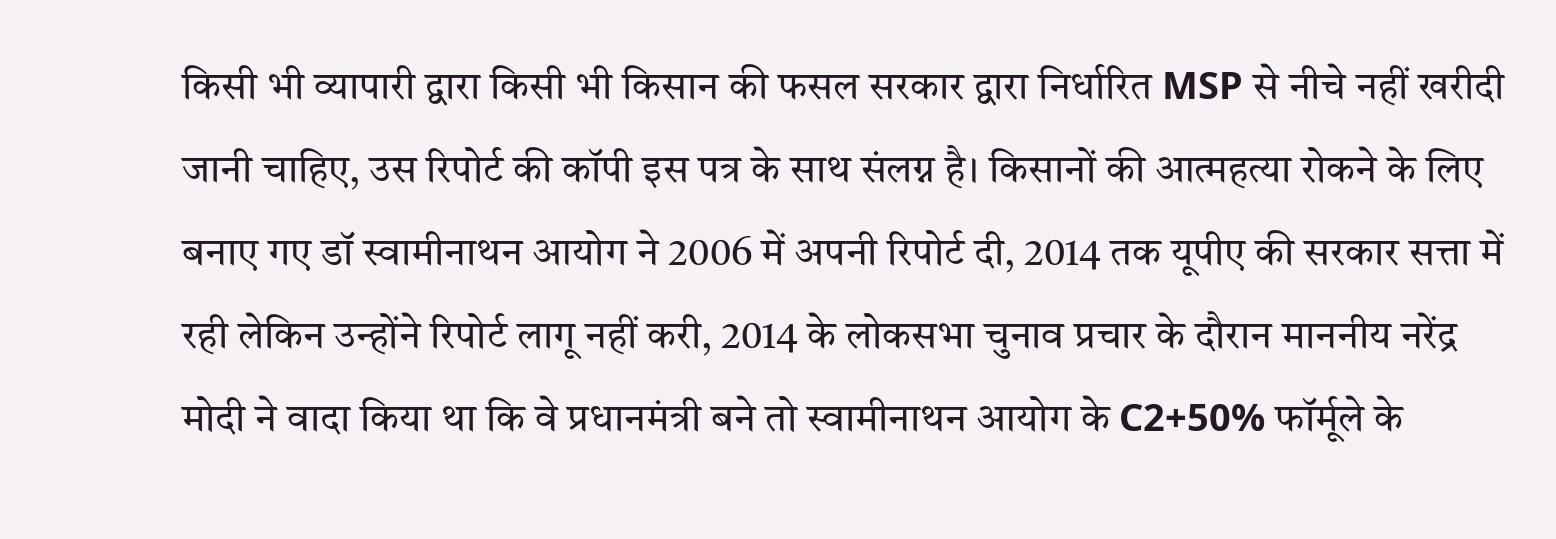किसी भी व्यापारी द्वारा किसी भी किसान की फसल सरकार द्वारा निर्धारित MSP से नीचे नहीं खरीदी जानी चाहिए, उस रिपोर्ट की कॉपी इस पत्र के साथ संलग्न है। किसानों की आत्महत्या रोकने के लिए बनाए गए डॉ स्वामीनाथन आयोग ने 2006 में अपनी रिपोर्ट दी, 2014 तक यूपीए की सरकार सत्ता में रही लेकिन उन्होंने रिपोर्ट लागू नहीं करी, 2014 के लोकसभा चुनाव प्रचार के दौरान माननीय नरेंद्र मोदी ने वादा किया था कि वे प्रधानमंत्री बने तो स्वामीनाथन आयोग के C2+50% फॉर्मूले के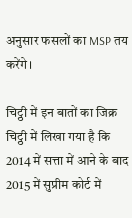अनुसार फसलों का MSP तय करेंगे।

चिट्ठी में इन बातों का जिक्र
चिट्ठी में लिखा गया है कि 2014 में सत्ता में आने के बाद 2015 में सुप्रीम कोर्ट में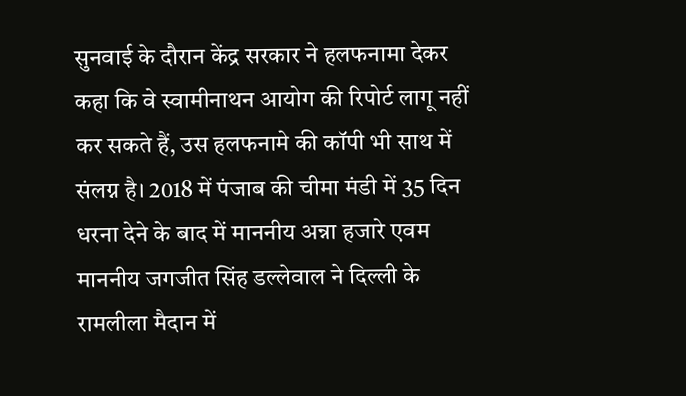सुनवाई के दौरान केंद्र सरकार ने हलफनामा देकर कहा कि वे स्वामीनाथन आयोग की रिपोर्ट लागू नहीं कर सकते हैं, उस हलफनामे की कॉपी भी साथ में संलग्न है। 2018 में पंजाब की चीमा मंडी में 35 दिन धरना देने के बाद में माननीय अन्ना हजारे एवम माननीय जगजीत सिंह डल्लेवाल ने दिल्ली के रामलीला मैदान में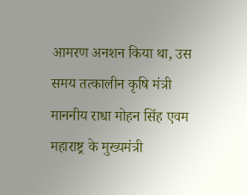आमरण अनशन किया था, उस समय तत्कालीन कृषि मंत्री माननीय राधा मोहन सिंह एवम महाराष्ट्र के मुख्यमंत्री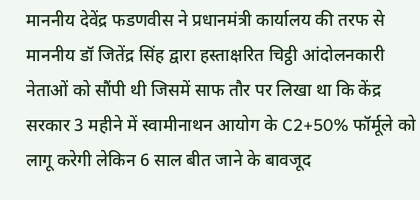माननीय देवेंद्र फडणवीस ने प्रधानमंत्री कार्यालय की तरफ से माननीय डॉ जितेंद्र सिंह द्वारा हस्ताक्षरित चिट्ठी आंदोलनकारी नेताओं को सौंपी थी जिसमें साफ तौर पर लिखा था कि केंद्र सरकार 3 महीने में स्वामीनाथन आयोग के C2+50% फॉर्मूले को लागू करेगी लेकिन 6 साल बीत जाने के बावजूद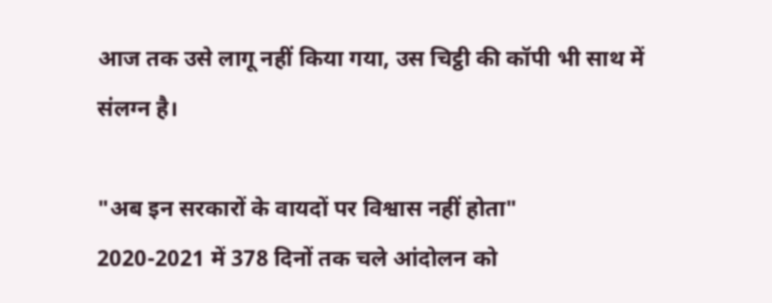आज तक उसे लागू नहीं किया गया, उस चिट्ठी की कॉपी भी साथ में संलग्न है।

"अब इन सरकारों के वायदों पर विश्वास नहीं होता"
2020-2021 में 378 दिनों तक चले आंदोलन को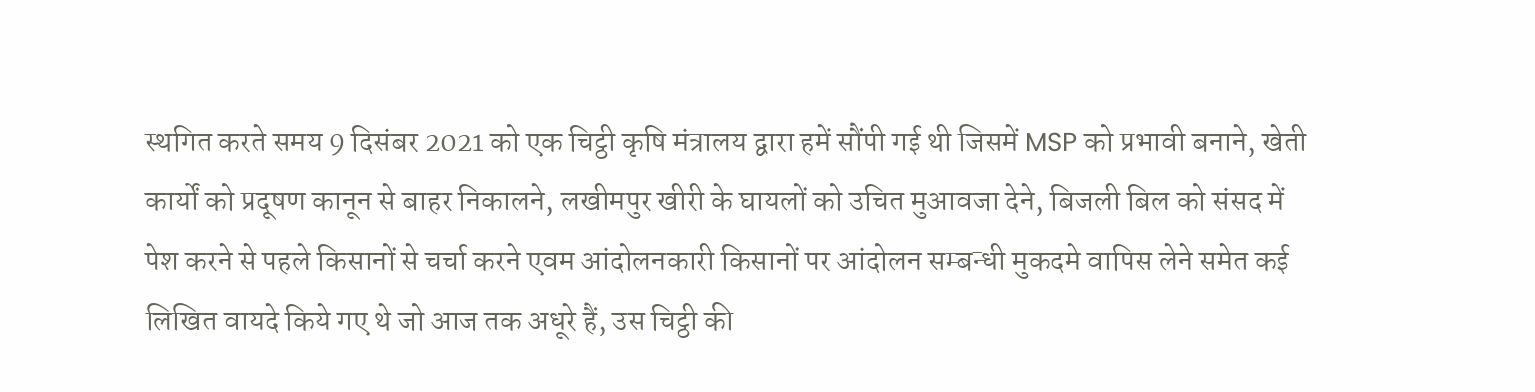स्थगित करते समय 9 दिसंबर 2021 को एक चिट्ठी कृषि मंत्रालय द्वारा हमें सौंपी गई थी जिसमें MSP को प्रभावी बनाने, खेती कार्यों को प्रदूषण कानून से बाहर निकालने, लखीमपुर खीरी के घायलों को उचित मुआवजा देने, बिजली बिल को संसद में पेश करने से पहले किसानों से चर्चा करने एवम आंदोलनकारी किसानों पर आंदोलन सम्बन्धी मुकदमे वापिस लेने समेत कई लिखित वायदे किये गए थे जो आज तक अधूरे हैं, उस चिट्ठी की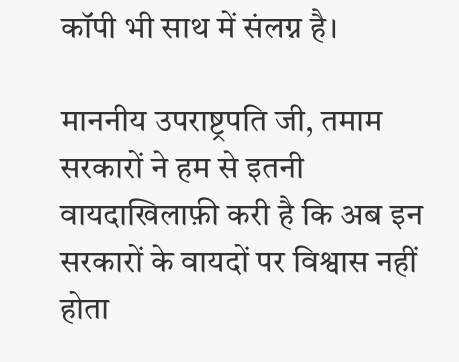कॉपी भी साथ में संलग्न है।

माननीय उपराष्ट्रपति जी, तमाम सरकारों ने हम से इतनी वायदाखिलाफ़ी करी है कि अब इन सरकारों के वायदों पर विश्वास नहीं होता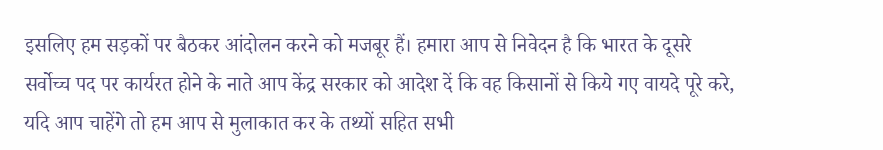इसलिए हम सड़कों पर बैठकर आंदोलन करने को मजबूर हैं। हमारा आप से निवेदन है कि भारत के दूसरे सर्वोच्च पद पर कार्यरत होने के नाते आप केंद्र सरकार को आदेश दें कि वह किसानों से किये गए वायदे पूरे करे, यदि आप चाहेंगे तो हम आप से मुलाकात कर के तथ्यों सहित सभी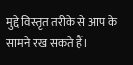मुद्दे विस्तृत तरीके से आप के सामने रख सकते हैं।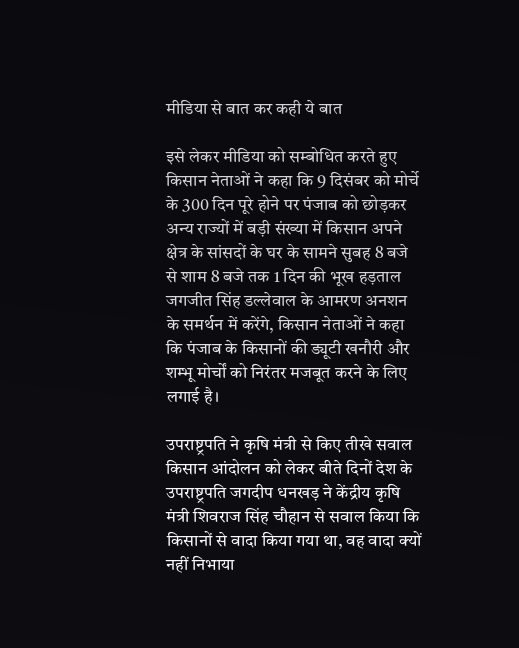मीडिया से बात कर कही ये बात

इसे लेकर मीडिया को सम्बोधित करते हुए किसान नेताओं ने कहा कि 9 दिसंबर को मोर्चे के 300 दिन पूरे होने पर पंजाब को छोड़कर अन्य राज्यों में बड़ी संख्या में किसान अपने क्षेत्र के सांसदों के घर के सामने सुबह 8 बजे से शाम 8 बजे तक 1 दिन की भूख हड़ताल जगजीत सिंह डल्लेवाल के आमरण अनशन के समर्थन में करेंगे, किसान नेताओं ने कहा कि पंजाब के किसानों की ड्यूटी खनौरी और शम्भू मोर्चों को निरंतर मजबूत करने के लिए लगाई है।

उपराष्ट्रपति ने कृषि मंत्री से किए तीखे सवाल
किसान आंदोलन को लेकर बीते दिनों देश के उपराष्ट्रपति जगदीप धनखड़ ने केंद्रीय कृषि मंत्री शिवराज सिंह चौहान से सवाल किया कि किसानों से वादा किया गया था, वह वादा क्यों नहीं निभाया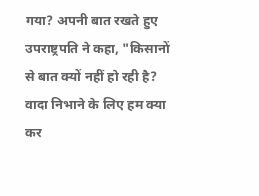गया? अपनी बात रखते हुए उपराष्ट्रपति ने कहा, "किसानों से बात क्यों नहीं हो रही है? वादा निभाने के लिए हम क्या कर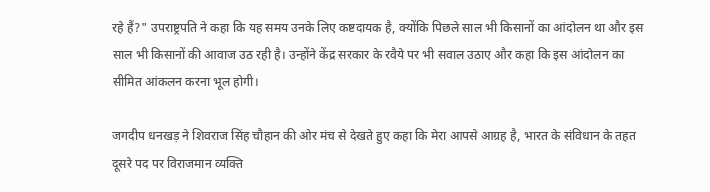रहे हैं?" उपराष्ट्रपति ने कहा कि यह समय उनके लिए कष्टदायक है, क्योंकि पिछले साल भी किसानों का आंदोलन था और इस साल भी किसानों की आवाज उठ रही है। उन्होंने केंद्र सरकार के रवैये पर भी सवाल उठाए और कहा कि इस आंदोलन का सीमित आंकलन करना भूल होगी।

जगदीप धनखड़ ने शिवराज सिंह चौहान की ओर मंच से देखते हुए कहा कि मेरा आपसे आग्रह है, भारत के संविधान के तहत दूसरे पद पर विराजमान व्यक्ति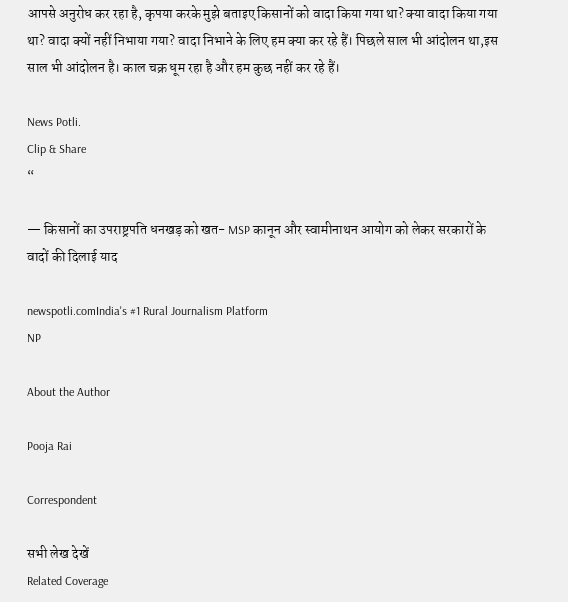आपसे अनुरोध कर रहा है, कृपया करके मुझे बताइए किसानों को वादा किया गया था? क्या वादा किया गया था? वादा क्यों नहीं निभाया गया? वादा निभाने के लिए हम क्या कर रहे हैं। पिछले साल भी आंदोलन था,इस साल भी आंदोलन है। काल चक्र धूम रहा है और हम कुछ नहीं कर रहे हैं।

News Potli.
Clip & Share
“

— किसानों का उपराष्ट्रपति धनखड़ को खत- MSP कानून और स्वामीनाथन आयोग को लेकर सरकारों के वादों की दिलाई याद

newspotli.comIndia's #1 Rural Journalism Platform
NP

About the Author

Pooja Rai

Correspondent

सभी लेख देखें
Related Coverage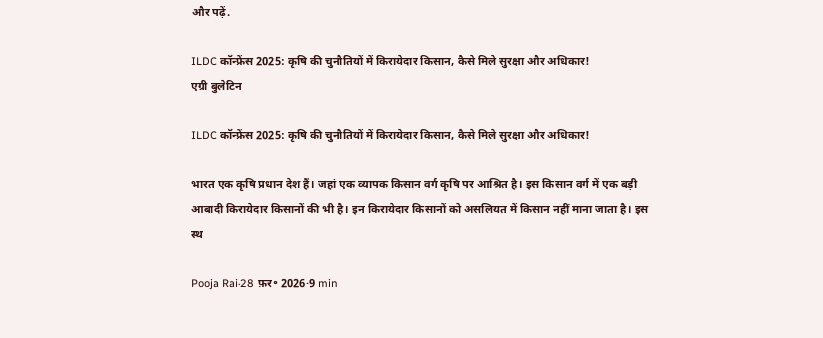और पढ़ें.

ILDC कॉन्फ्रेंस 2025: कृषि की चुनौतियों में किरायेदार किसान, कैसे मिले सुरक्षा और अधिकार!
एग्री बुलेटिन

ILDC कॉन्फ्रेंस 2025: कृषि की चुनौतियों में किरायेदार किसान, कैसे मिले सुरक्षा और अधिकार!

भारत एक कृषि प्रधान देश हैं। जहां एक व्यापक किसान वर्ग कृषि पर आश्रित है। इस किसान वर्ग में एक बड़ी आबादी किरायेदार किसानों की भी है। इन किरायेदार किसानों को असलियत में किसान नहीं माना जाता है। इस स्थ

Pooja Rai·28 फ़र॰ 2026·9 min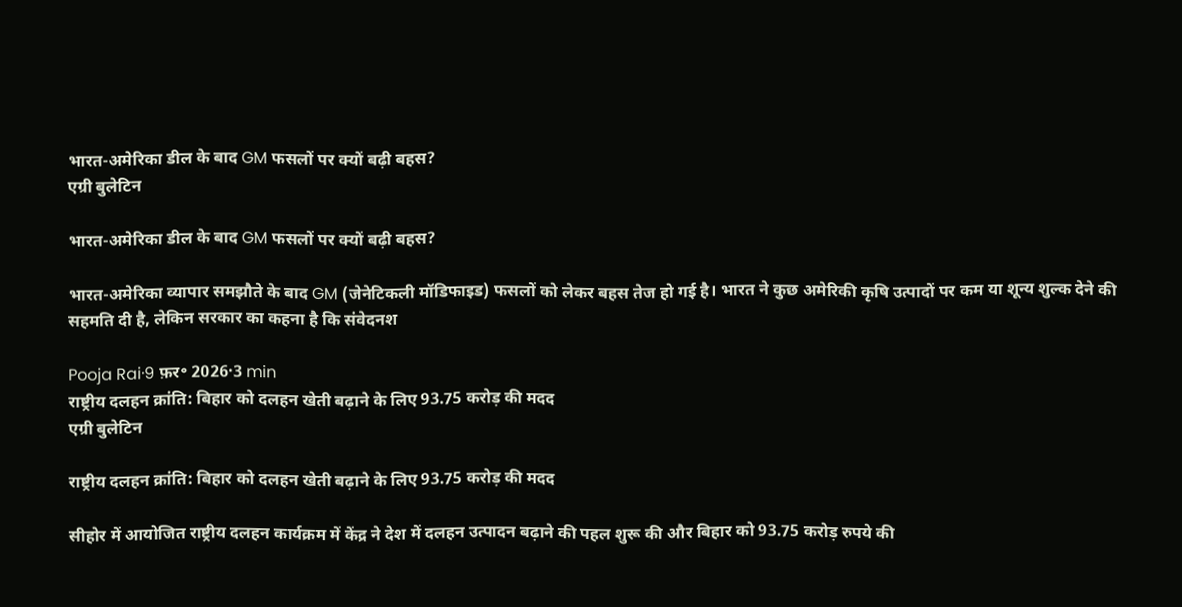भारत-अमेरिका डील के बाद GM फसलों पर क्यों बढ़ी बहस?
एग्री बुलेटिन

भारत-अमेरिका डील के बाद GM फसलों पर क्यों बढ़ी बहस?

भारत-अमेरिका व्यापार समझौते के बाद GM (जेनेटिकली मॉडिफाइड) फसलों को लेकर बहस तेज हो गई है। भारत ने कुछ अमेरिकी कृषि उत्पादों पर कम या शून्य शुल्क देने की सहमति दी है, लेकिन सरकार का कहना है कि संवेदनश

Pooja Rai·9 फ़र॰ 2026·3 min
राष्ट्रीय दलहन क्रांति: बिहार को दलहन खेती बढ़ाने के लिए 93.75 करोड़ की मदद
एग्री बुलेटिन

राष्ट्रीय दलहन क्रांति: बिहार को दलहन खेती बढ़ाने के लिए 93.75 करोड़ की मदद

सीहोर में आयोजित राष्ट्रीय दलहन कार्यक्रम में केंद्र ने देश में दलहन उत्पादन बढ़ाने की पहल शुरू की और बिहार को 93.75 करोड़ रुपये की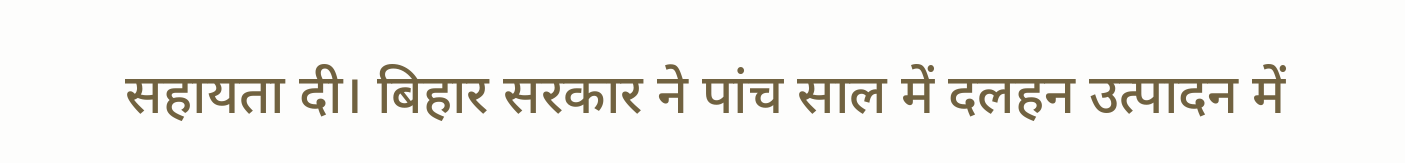सहायता दी। बिहार सरकार ने पांच साल में दलहन उत्पादन में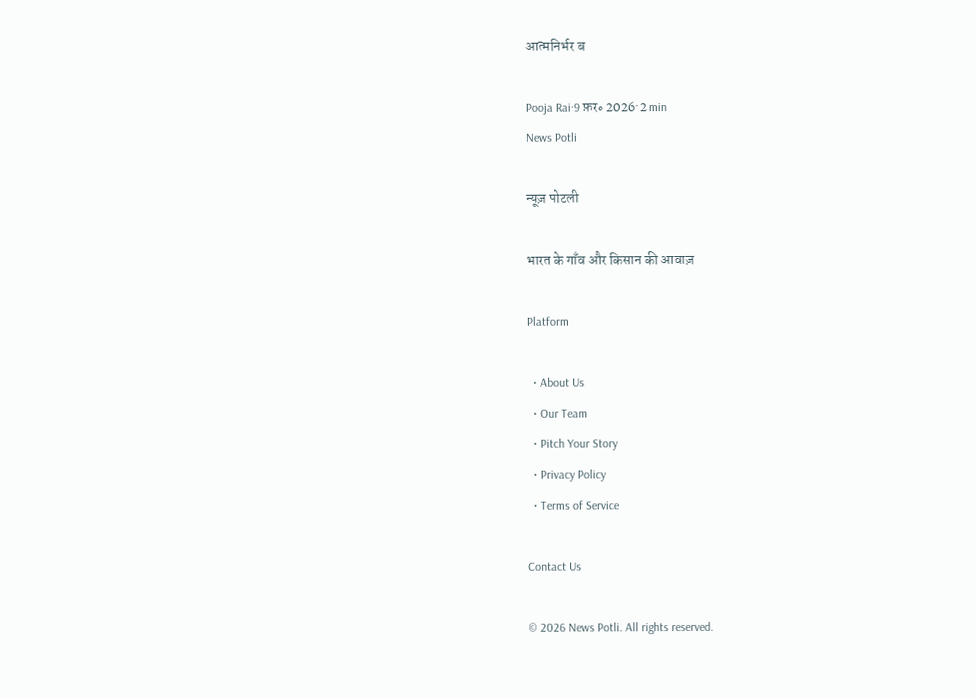आत्मनिर्भर ब

Pooja Rai·9 फ़र॰ 2026·2 min
News Potli

न्यूज़ पोटली

भारत के गाँव और किसान की आवाज़

Platform

  • About Us
  • Our Team
  • Pitch Your Story
  • Privacy Policy
  • Terms of Service

Contact Us

© 2026 News Potli. All rights reserved.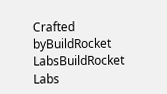Crafted byBuildRocket LabsBuildRocket Labs